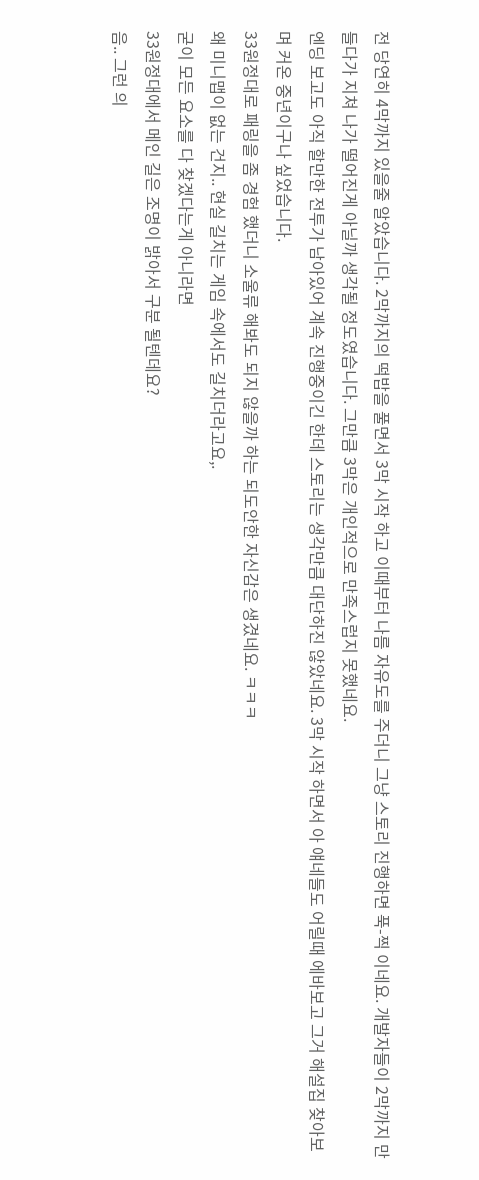전 당연히 4막까지 있을줄 알았습니다. 2막까지의 떡밥을 풀면서 3막 시작 하고 이때부터 나름 자유도를 주더니 그냥 스토리 진행하면 푹-찍 이네요. 개발자들이 2막까지 만들다가 지쳐 나가 떨어진게 아닐까 생각될 정도였습니다. 그만큼 3막은 개인적으로 만족스럽지 못했네요.
엔딩 보고도 아직 할만한 전투가 남아있어 계속 진행중이긴 한데 스토리는 생각만큼 대단하진 않았네요. 3막 시작 하면서 아 얘네들도 어릴때 에바보고 그거 해설집 찾아보며 커온 중년이구나 싶었습니다.
33원정대로 패링을 좀 경험 했더니 소울류 해봐도 되지 않을까 하는 되도안한 자신감은 생겼네요. ㅋㅋㅋ
왜 미니맵이 없는 건지.. 현실 길치는 게임 속에서도 길치더라고요,.
굳이 모든 요소를 다 찾겠다는게 아니라면
33원정대에서 메인 길은 조명이 밝아서 구분 될텐데요?
음.. 그런 의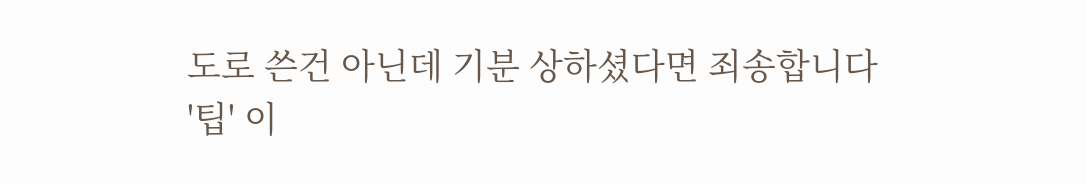도로 쓴건 아닌데 기분 상하셨다면 죄송합니다
'팁' 이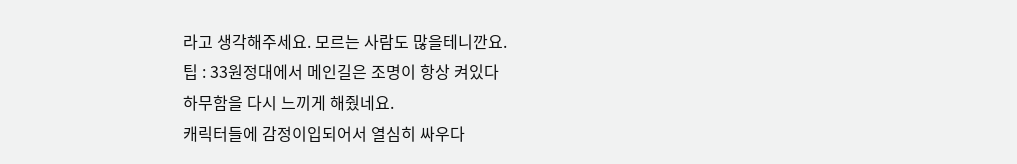라고 생각해주세요. 모르는 사람도 많을테니깐요.
팁 : 33원정대에서 메인길은 조명이 항상 켜있다
하무함을 다시 느끼게 해줬네요.
캐릭터들에 감정이입되어서 열심히 싸우다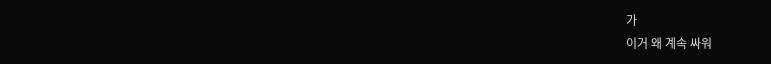가
이거 왜 계속 싸워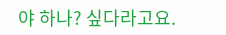야 하나? 싶다라고요.